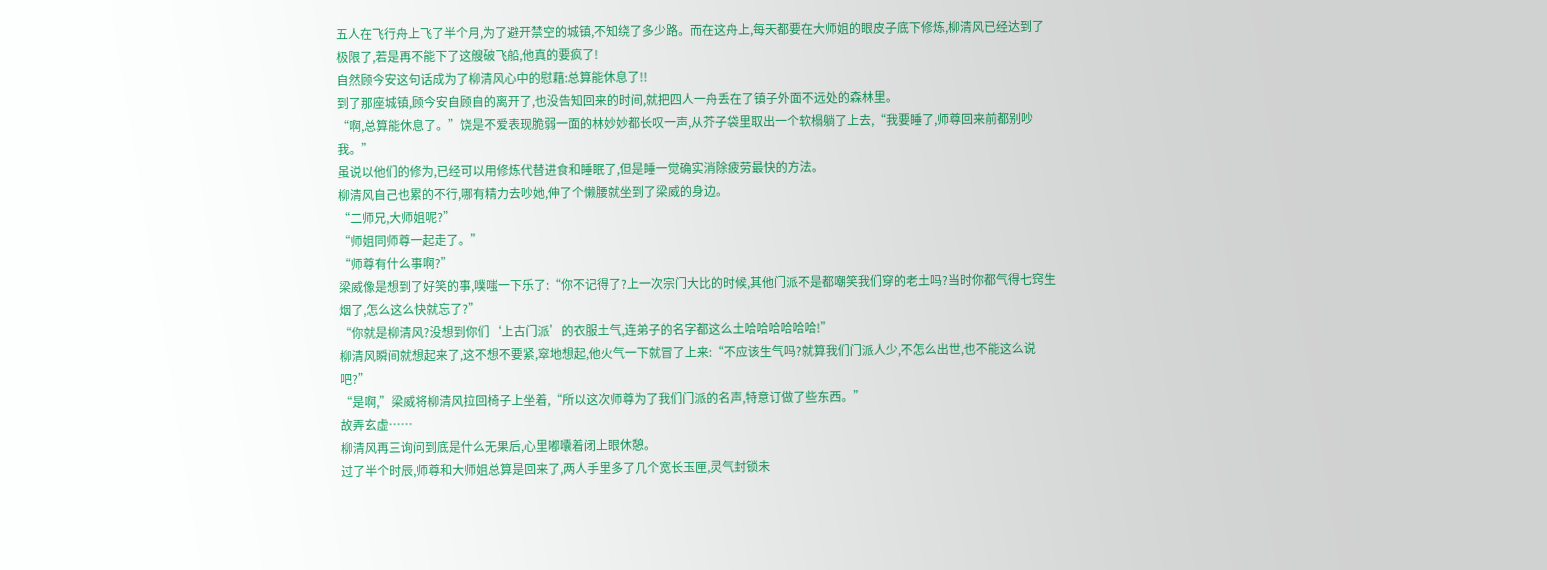五人在飞行舟上飞了半个月,为了避开禁空的城镇,不知绕了多少路。而在这舟上,每天都要在大师姐的眼皮子底下修炼,柳清风已经达到了极限了,若是再不能下了这艘破飞船,他真的要疯了!
自然顾今安这句话成为了柳清风心中的慰藉:总算能休息了!!
到了那座城镇,顾今安自顾自的离开了,也没告知回来的时间,就把四人一舟丢在了镇子外面不远处的森林里。
“啊,总算能休息了。”饶是不爱表现脆弱一面的林妙妙都长叹一声,从芥子袋里取出一个软榻躺了上去,“我要睡了,师尊回来前都别吵我。”
虽说以他们的修为,已经可以用修炼代替进食和睡眠了,但是睡一觉确实消除疲劳最快的方法。
柳清风自己也累的不行,哪有精力去吵她,伸了个懒腰就坐到了梁威的身边。
“二师兄,大师姐呢?”
“师姐同师尊一起走了。”
“师尊有什么事啊?”
梁威像是想到了好笑的事,噗嗤一下乐了:“你不记得了?上一次宗门大比的时候,其他门派不是都嘲笑我们穿的老土吗?当时你都气得七窍生烟了,怎么这么快就忘了?”
“你就是柳清风?没想到你们‘上古门派’的衣服土气,连弟子的名字都这么土哈哈哈哈哈哈!”
柳清风瞬间就想起来了,这不想不要紧,窣地想起,他火气一下就冒了上来:“不应该生气吗?就算我们门派人少,不怎么出世,也不能这么说吧?”
“是啊,”梁威将柳清风拉回椅子上坐着,“所以这次师尊为了我们门派的名声,特意订做了些东西。”
故弄玄虚……
柳清风再三询问到底是什么无果后,心里嘟囔着闭上眼休憩。
过了半个时辰,师尊和大师姐总算是回来了,两人手里多了几个宽长玉匣,灵气封锁未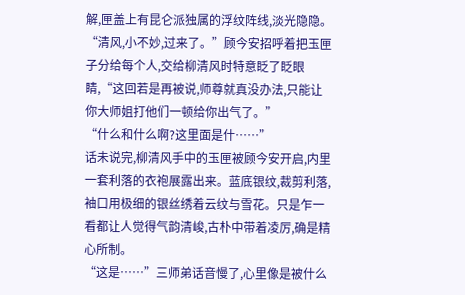解,匣盖上有昆仑派独属的浮纹阵线,淡光隐隐。
“清风,小不妙,过来了。”顾今安招呼着把玉匣子分给每个人,交给柳清风时特意眨了眨眼睛,“这回若是再被说,师尊就真没办法,只能让你大师姐打他们一顿给你出气了。”
“什么和什么啊?这里面是什……”
话未说完,柳清风手中的玉匣被顾今安开启,内里一套利落的衣袍展露出来。蓝底银纹,裁剪利落,袖口用极细的银丝绣着云纹与雪花。只是乍一看都让人觉得气韵清峻,古朴中带着凌厉,确是精心所制。
“这是……”三师弟话音慢了,心里像是被什么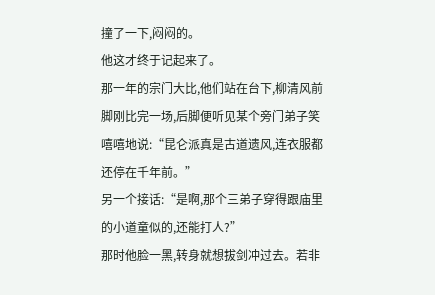撞了一下,闷闷的。
他这才终于记起来了。
那一年的宗门大比,他们站在台下,柳清风前脚刚比完一场,后脚便听见某个旁门弟子笑嘻嘻地说:“昆仑派真是古道遗风,连衣服都还停在千年前。”
另一个接话:“是啊,那个三弟子穿得跟庙里的小道童似的,还能打人?”
那时他脸一黑,转身就想拔剑冲过去。若非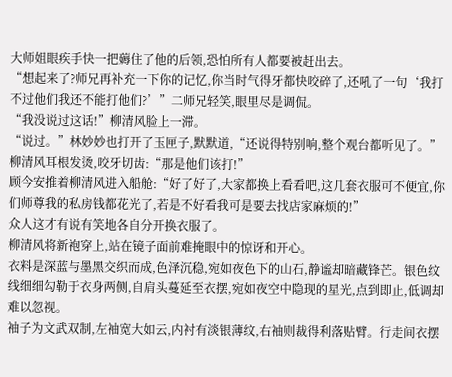大师姐眼疾手快一把薅住了他的后领,恐怕所有人都要被赶出去。
“想起来了?师兄再补充一下你的记忆,你当时气得牙都快咬碎了,还吼了一句‘我打不过他们我还不能打他们?’”二师兄轻笑,眼里尽是调侃。
“我没说过这话!”柳清风脸上一滞。
“说过。”林妙妙也打开了玉匣子,默默道,“还说得特别响,整个观台都听见了。”
柳清风耳根发烫,咬牙切齿:“那是他们该打!”
顾今安推着柳清风进入船舱:“好了好了,大家都换上看看吧,这几套衣服可不便宜,你们师尊我的私房钱都花光了,若是不好看我可是要去找店家麻烦的!”
众人这才有说有笑地各自分开换衣服了。
柳清风将新袍穿上,站在镜子面前难掩眼中的惊讶和开心。
衣料是深蓝与墨黑交织而成,色泽沉稳,宛如夜色下的山石,静谧却暗藏锋芒。银色纹线细细勾勒于衣身两侧,自肩头蔓延至衣摆,宛如夜空中隐现的星光,点到即止,低调却难以忽视。
袖子为文武双制,左袖宽大如云,内衬有淡银薄纹,右袖则裁得利落贴臂。行走间衣摆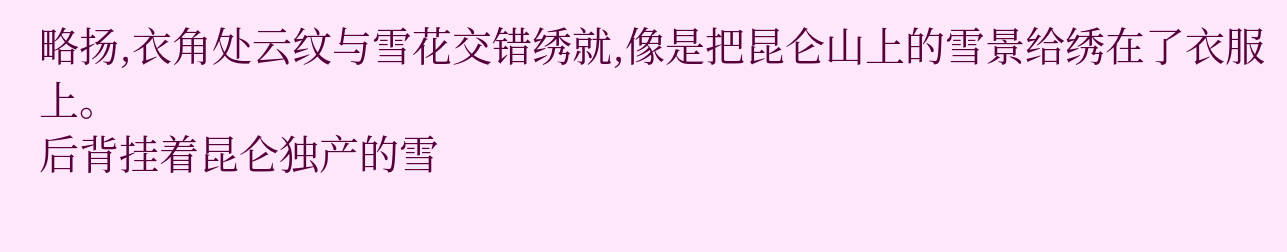略扬,衣角处云纹与雪花交错绣就,像是把昆仑山上的雪景给绣在了衣服上。
后背挂着昆仑独产的雪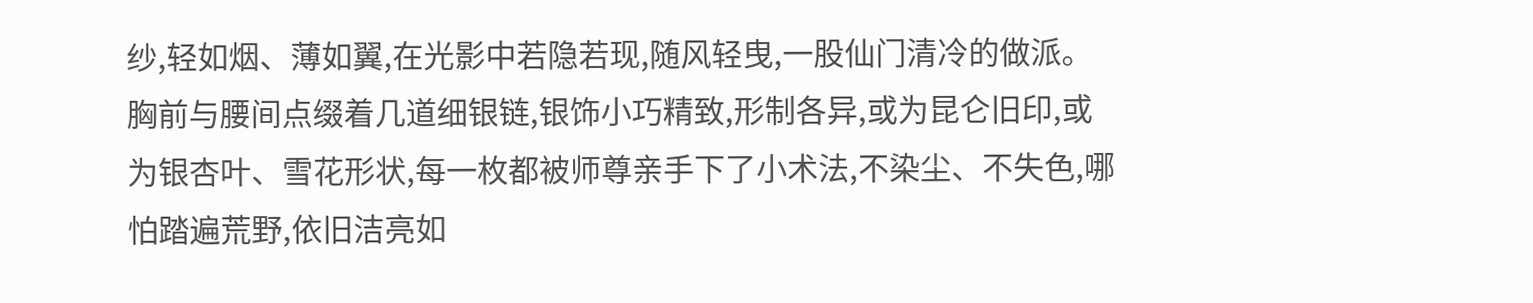纱,轻如烟、薄如翼,在光影中若隐若现,随风轻曳,一股仙门清冷的做派。
胸前与腰间点缀着几道细银链,银饰小巧精致,形制各异,或为昆仑旧印,或为银杏叶、雪花形状,每一枚都被师尊亲手下了小术法,不染尘、不失色,哪怕踏遍荒野,依旧洁亮如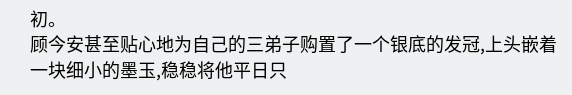初。
顾今安甚至贴心地为自己的三弟子购置了一个银底的发冠,上头嵌着一块细小的墨玉,稳稳将他平日只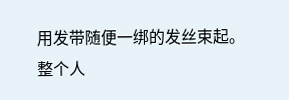用发带随便一绑的发丝束起。
整个人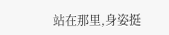站在那里,身姿挺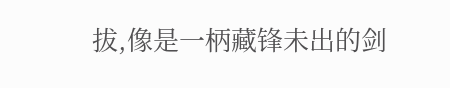拔,像是一柄藏锋未出的剑